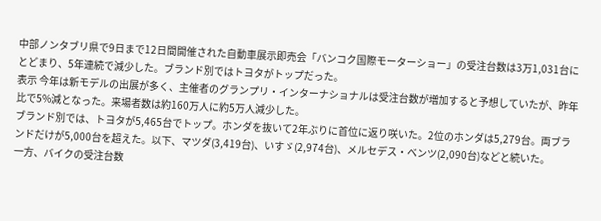中部ノンタブリ県で9日まで12日間開催された自動車展示即売会「バンコク国際モーターショー」の受注台数は3万1,031台にとどまり、5年連続で減少した。ブランド別ではトヨタがトップだった。
表示 今年は新モデルの出展が多く、主催者のグランプリ・インターナショナルは受注台数が増加すると予想していたが、昨年比で5%減となった。来場者数は約160万人に約5万人減少した。
ブランド別では、トヨタが5,465台でトップ。ホンダを抜いて2年ぶりに首位に返り咲いた。2位のホンダは5,279台。両ブランドだけが5,000台を超えた。以下、マツダ(3,419台)、いすゞ(2,974台)、メルセデス・ベンツ(2,090台)などと続いた。
一方、バイクの受注台数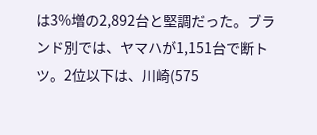は3%増の2,892台と堅調だった。ブランド別では、ヤマハが1,151台で断トツ。2位以下は、川崎(575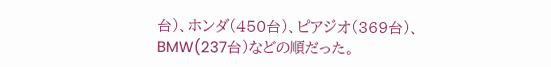台)、ホンダ(450台)、ピアジオ(369台)、BMW(237台)などの順だった。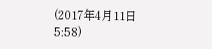(2017年4月11日 5:58)